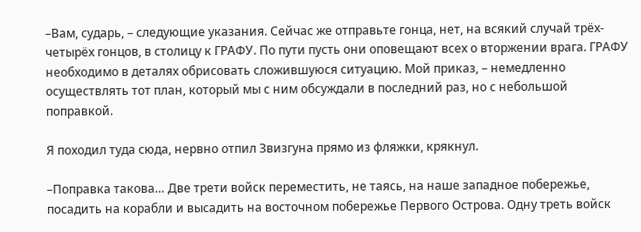–Вам, сударь, – следующие указания. Сейчас же отправьте гонца, нет, на всякий случай трёх-четырёх гонцов, в столицу к ГРАФУ. По пути пусть они оповещают всех о вторжении врага. ГРАФУ необходимо в деталях обрисовать сложившуюся ситуацию. Мой приказ, – немедленно осуществлять тот план, который мы с ним обсуждали в последний раз, но с небольшой поправкой.

Я походил туда сюда, нервно отпил Звизгуна прямо из фляжки, крякнул.

–Поправка такова… Две трети войск переместить, не таясь, на наше западное побережье, посадить на корабли и высадить на восточном побережье Первого Острова. Одну треть войск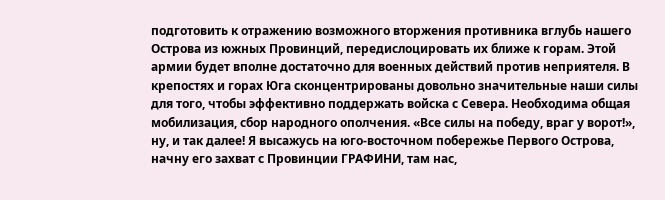подготовить к отражению возможного вторжения противника вглубь нашего Острова из южных Провинций, передислоцировать их ближе к горам. Этой армии будет вполне достаточно для военных действий против неприятеля. В крепостях и горах Юга сконцентрированы довольно значительные наши силы для того, чтобы эффективно поддержать войска с Севера. Необходима общая мобилизация, сбор народного ополчения. «Все силы на победу, враг у ворот!», ну, и так далее! Я высажусь на юго-восточном побережье Первого Острова, начну его захват с Провинции ГРАФИНИ, там нас,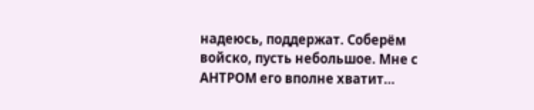надеюсь, поддержат. Соберём войско, пусть небольшое. Мне с АНТРОМ его вполне хватит…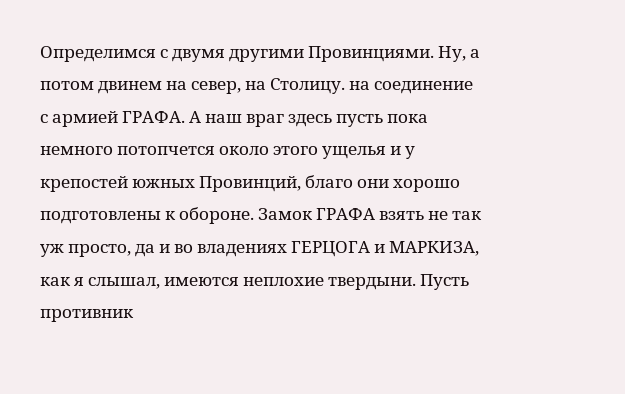Определимся с двумя другими Провинциями. Ну, а потом двинем на север, на Столицу. на соединение с армией ГРАФА. А наш враг здесь пусть пока немного потопчется около этого ущелья и у крепостей южных Провинций, благо они хорошо подготовлены к обороне. Замок ГРАФА взять не так уж просто, да и во владениях ГЕРЦОГА и МАРКИЗА, как я слышал, имеются неплохие твердыни. Пусть противник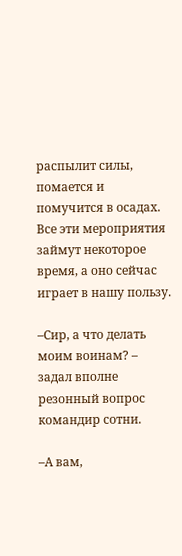распылит силы, помается и помучится в осадах. Все эти мероприятия займут некоторое время, а оно сейчас играет в нашу пользу.

–Сир, а что делать моим воинам? – задал вполне резонный вопрос командир сотни.

–А вам,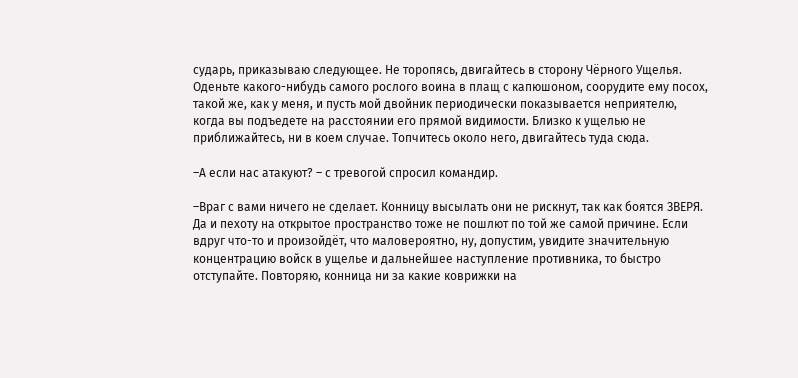сударь, приказываю следующее. Не торопясь, двигайтесь в сторону Чёрного Ущелья. Оденьте какого-нибудь самого рослого воина в плащ с капюшоном, соорудите ему посох, такой же, как у меня, и пусть мой двойник периодически показывается неприятелю, когда вы подъедете на расстоянии его прямой видимости. Близко к ущелью не приближайтесь, ни в коем случае. Топчитесь около него, двигайтесь туда сюда.

–А если нас атакуют? – с тревогой спросил командир.

–Враг с вами ничего не сделает. Конницу высылать они не рискнут, так как боятся ЗВЕРЯ. Да и пехоту на открытое пространство тоже не пошлют по той же самой причине. Если вдруг что-то и произойдёт, что маловероятно, ну, допустим, увидите значительную концентрацию войск в ущелье и дальнейшее наступление противника, то быстро отступайте. Повторяю, конница ни за какие коврижки на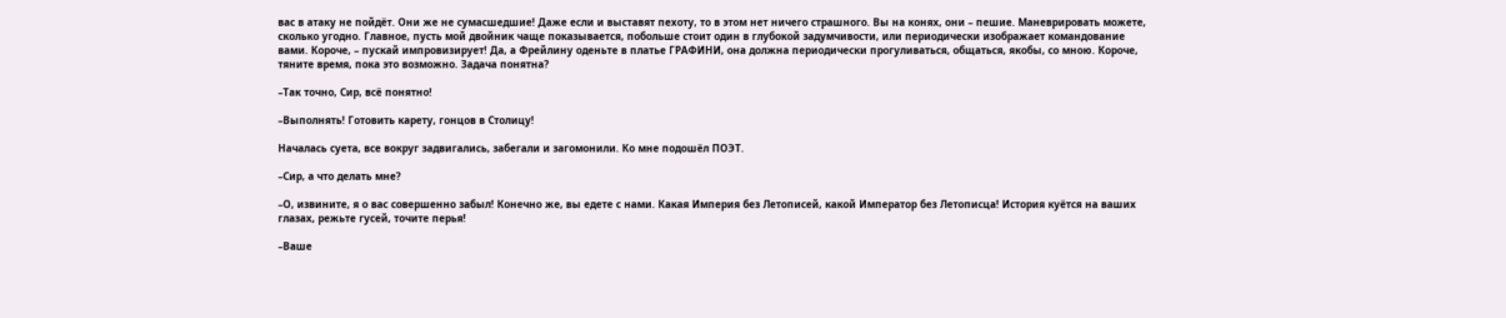вас в атаку не пойдёт. Они же не сумасшедшие! Даже если и выставят пехоту, то в этом нет ничего страшного. Вы на конях, они – пешие. Маневрировать можете, сколько угодно. Главное, пусть мой двойник чаще показывается, побольше стоит один в глубокой задумчивости, или периодически изображает командование вами. Короче, – пускай импровизирует! Да, а Фрейлину оденьте в платье ГРАФИНИ, она должна периодически прогуливаться, общаться, якобы, со мною. Короче, тяните время, пока это возможно. Задача понятна?

–Так точно, Сир, всё понятно!

–Выполнять! Готовить карету, гонцов в Столицу!

Началась суета, все вокруг задвигались, забегали и загомонили. Ко мне подошёл ПОЭТ.

–Сир, а что делать мне?

–О, извините, я о вас совершенно забыл! Конечно же, вы едете с нами. Какая Империя без Летописей, какой Император без Летописца! История куётся на ваших глазах, режьте гусей, точите перья!

–Ваше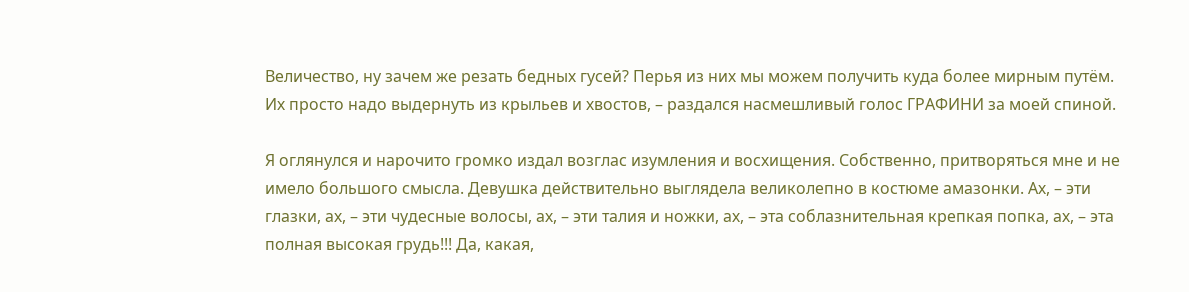Величество, ну зачем же резать бедных гусей? Перья из них мы можем получить куда более мирным путём. Их просто надо выдернуть из крыльев и хвостов, – раздался насмешливый голос ГРАФИНИ за моей спиной.

Я оглянулся и нарочито громко издал возглас изумления и восхищения. Собственно, притворяться мне и не имело большого смысла. Девушка действительно выглядела великолепно в костюме амазонки. Ах, – эти глазки, ах, – эти чудесные волосы, ах, – эти талия и ножки, ах, – эта соблазнительная крепкая попка, ах, – эта полная высокая грудь!!! Да, какая,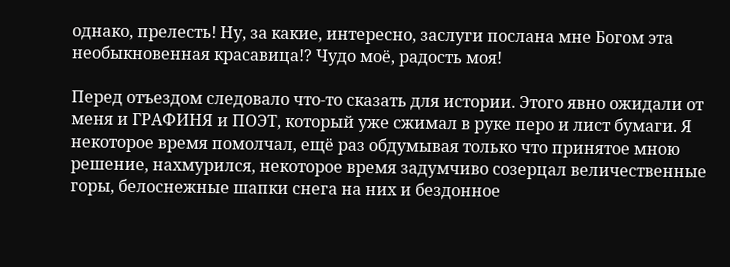однако, прелесть! Ну, за какие, интересно, заслуги послана мне Богом эта необыкновенная красавица!? Чудо моё, радость моя!

Перед отъездом следовало что-то сказать для истории. Этого явно ожидали от меня и ГРАФИНЯ и ПОЭТ, который уже сжимал в руке перо и лист бумаги. Я некоторое время помолчал, ещё раз обдумывая только что принятое мною решение, нахмурился, некоторое время задумчиво созерцал величественные горы, белоснежные шапки снега на них и бездонное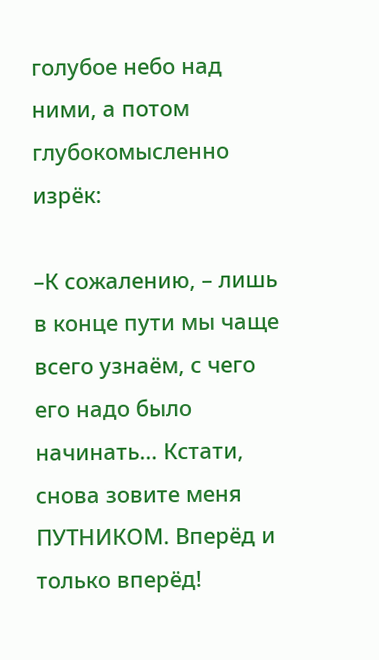голубое небо над ними, а потом глубокомысленно изрёк:

–К сожалению, – лишь в конце пути мы чаще всего узнаём, с чего его надо было начинать… Кстати, снова зовите меня ПУТНИКОМ. Вперёд и только вперёд!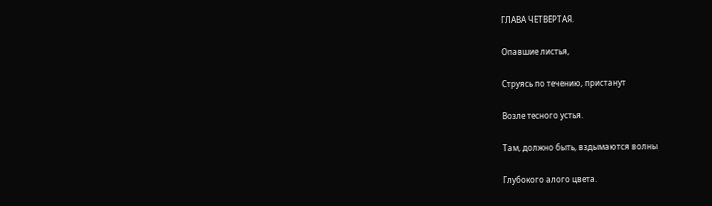ГЛАВА ЧЕТВЁРТАЯ.

Опавшие листья,

Струясь по течению, пристанут

Возле тесного устья.

Там, должно быть, вздымаются волны

Глубокого алого цвета.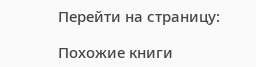Перейти на страницу:

Похожие книги